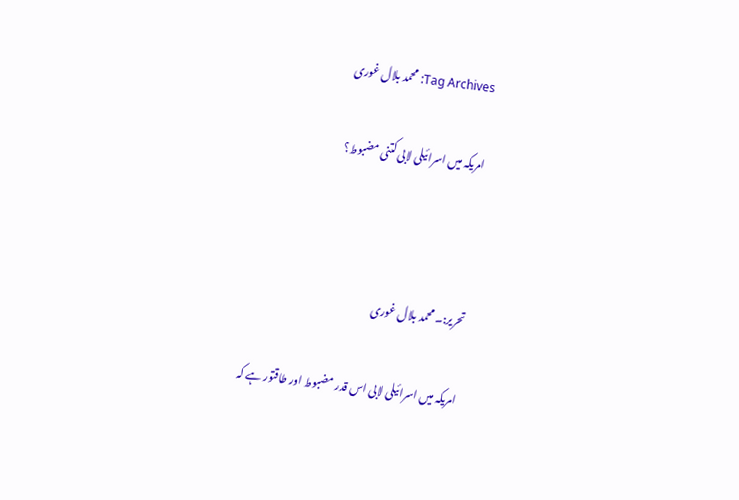Tag Archives: محمد بلال غوری

امریکہ میں اسرائیلی لابی کتنی مضبوط؟



تحریر:۔ محمد بلال غوری

امریکہ میں اسرائیلی لابی اس قدر مضبوط اور طاقتور ہے کہ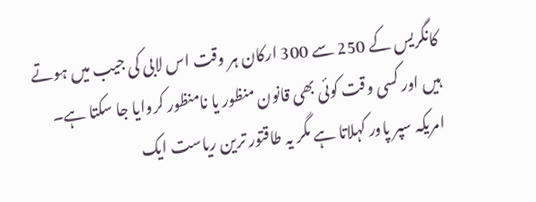کانگریس کے 250 سے 300 ارکان ہر وقت اس لابی کی جیب میں ہوتے ہیں اور کسی وقت کوئی بھی قانون منظور یا نامنظور کروایا جا سکتا ہے۔ امریکہ سپر پاور کہلاتا ہے مگر یہ طاقتور ترین ریاست ایک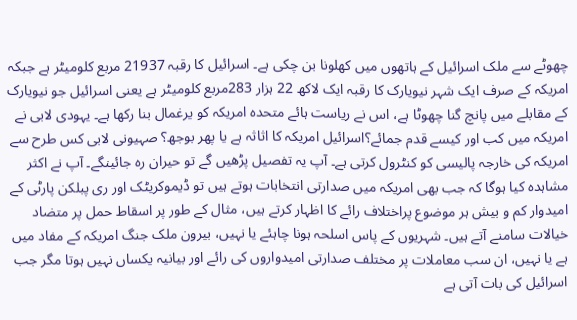چھوٹے سے ملک اسرائیل کے ہاتھوں میں کھلونا بن چکی ہے۔ اسرائیل کا رقبہ 21937 مربع کلومیٹر ہے جبکہ امریکہ کے صرف ایک شہر نیویارک کا رقبہ ایک لاکھ 22 ہزار 283مربع کلومیٹر ہے یعنی اسرائیل جو نیویارک کے مقابلے میں پانچ گنا چھوٹا ہے، اس نے ریاست ہائے متحدہ امریکہ کو یرغمال بنا رکھا ہے۔ یہودی لابی نے امریکہ میں کب اور کیسے قدم جمائے؟اسرائیل امریکہ کا اثاثہ ہے یا پھر بوجھ؟ صہیونی لابی کس طرح سے امریکہ کی خارجہ پالیسی کو کنٹرول کرتی ہے۔ آپ یہ تفصیل پڑھیں گے تو حیران رہ جائینگے۔ آپ نے اکثر مشاہدہ کیا ہوگا کہ جب بھی امریکہ میں صدارتی انتخابات ہوتے ہیں تو ڈیموکریٹک اور ری پبلکن پارٹی کے امیدوار کم و بیش ہر موضوع پراختلاف رائے کا اظہار کرتے ہیں، مثال کے طور پر اسقاط حمل پر متضاد خیالات سامنے آتے ہیں۔ شہریوں کے پاس اسلحہ ہونا چاہئے یا نہیں، بیرون ملک جنگ امریکہ کے مفاد میں ہے یا نہیں، ان سب معاملات پر مختلف صدارتی امیدواروں کی رائے اور بیانیہ یکساں نہیں ہوتا مگر جب اسرائیل کی بات آتی ہے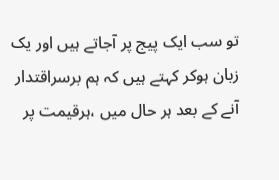تو سب ایک پیج پر آجاتے ہیں اور یک زبان ہوکر کہتے ہیں کہ ہم برسراقتدار آنے کے بعد ہر حال میں ،ہرقیمت پر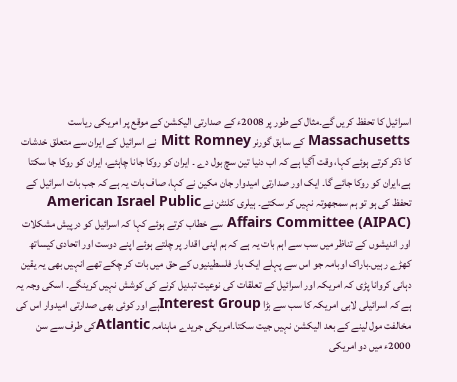اسرائیل کا تحفظ کریں گے۔مثال کے طور پر 2008ء کے صدارتی الیکشن کے موقع پر امریکی ریاست Massachusetts کے سابق گورنر Mitt Romney نے اسرائیل کے ایران سے متعلق خدشات کا ذکر کرتے ہوئے کہا، وقت آگیا ہے کہ اب دنیا تین سچ بول دے ۔ ایران کو روکا جانا چاہئے، ایران کو روکا جا سکتا ہے،ایران کو روکا جائے گا۔ ایک اور صدارتی امیدوار جان مکین نے کہا، صاف بات یہ ہے کہ جب بات اسرائیل کے تحفظ کی ہو تو ہم سمجھوتہ نہیں کر سکتے۔ ہیلری کلنٹن نے American Israel Public Affairs Committee (AIPAC) سے خطاب کرتے ہوئے کہا کہ اسرائیل کو درپیش مشکلات اور اندیشوں کے تناظر میں سب سے اہم بات یہ ہے کہ ہم اپنی اقدار پر چلتے ہوئے اپنے دوست اور اتحادی کیساتھ کھڑے رہیں۔باراک اوبامہ جو اس سے پہلے ایک بار فلسطینیوں کے حق میں بات کر چکے تھے انہیں بھی یہ یقین دہانی کروانا پڑی کہ امریکہ اور اسرائیل کے تعلقات کی نوعیت تبدیل کرنے کی کوشش نہیں کرینگے۔ اسکی وجہ یہ ہے کہ اسرائیلی لابی امریکہ کا سب سے بڑا Interest Groupہے اور کوئی بھی صدارتی امیدوار اس کی مخالفت مول لینے کے بعد الیکشن نہیں جیت سکتا۔امریکی جریدے ماہنامہ Atlanticکی طرف سے سن 2000ء میں دو امریکی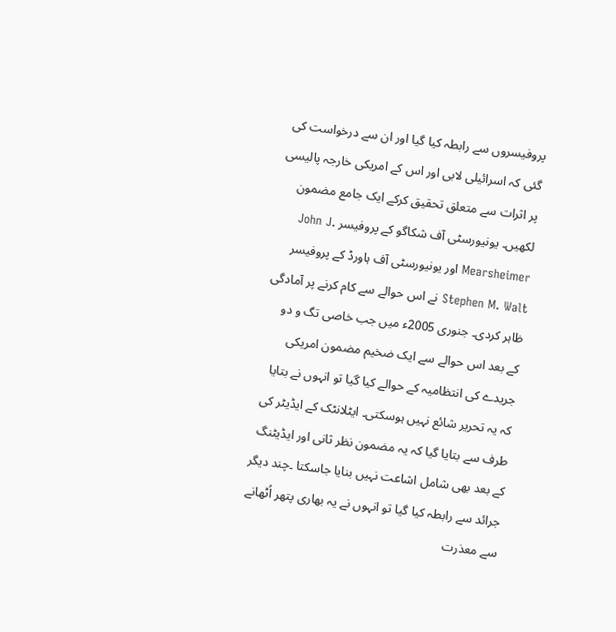پروفیسروں سے رابطہ کیا گیا اور ان سے درخواست کی گئی کہ اسرائیلی لابی اور اس کے امریکی خارجہ پالیسی پر اثرات سے متعلق تحقیق کرکے ایک جامع مضمون لکھیں۔ یونیورسٹی آف شکاگو کے پروفیسر John J. Mearsheimer اور یونیورسٹی آف ہاورڈ کے پروفیسر Stephen M. Walt نے اس حوالے سے کام کرنے پر آمادگی ظاہر کردی۔ جنوری 2005ء میں جب خاصی تگ و دو کے بعد اس حوالے سے ایک ضخیم مضمون امریکی جریدے کی انتظامیہ کے حوالے کیا گیا تو انہوں نے بتایا کہ یہ تحریر شائع نہیں ہوسکتی۔ ایٹلانٹک کے ایڈیٹر کی طرف سے بتایا گیا کہ یہ مضمون نظر ثانی اور ایڈیٹنگ کے بعد بھی شامل اشاعت نہیں بنایا جاسکتا ۔چند دیگر جرائد سے رابطہ کیا گیا تو انہوں نے یہ بھاری پتھر اُٹھانے سے معذرت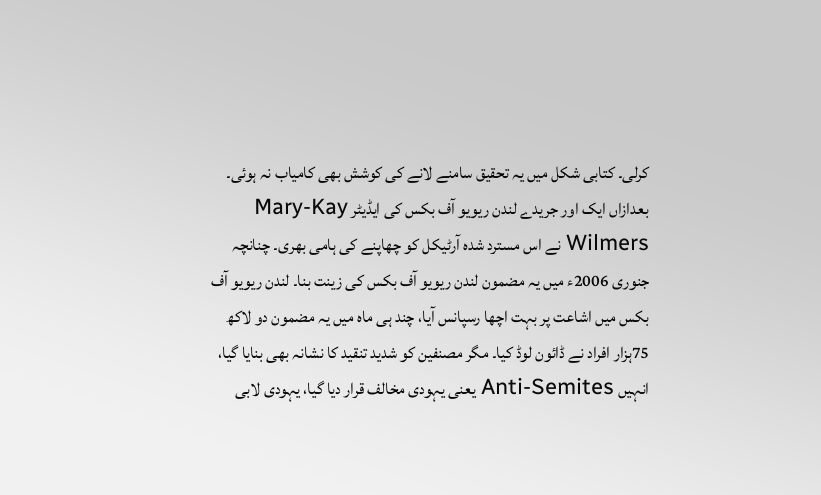کرلی۔ کتابی شکل میں یہ تحقیق سامنے لانے کی کوشش بھی کامیاب نہ ہوئی۔ بعدازاں ایک اور جریدے لندن ریویو آف بکس کی ایڈیٹر Mary-Kay Wilmers نے اس مسترد شدہ آرٹیکل کو چھاپنے کی ہامی بھری۔ چنانچہ جنوری 2006ء میں یہ مضمون لندن ریویو آف بکس کی زینت بنا۔ لندن ریویو آف بکس میں اشاعت پر بہت اچھا رسپانس آیا، چند ہی ماہ میں یہ مضمون دو لاکھ 75ہزار افراد نے ڈائون لوڈ کیا۔ مگر مصنفین کو شدید تنقید کا نشانہ بھی بنایا گیا، انہیں Anti-Semites یعنی یہودی مخالف قرار دیا گیا، یہودی لابی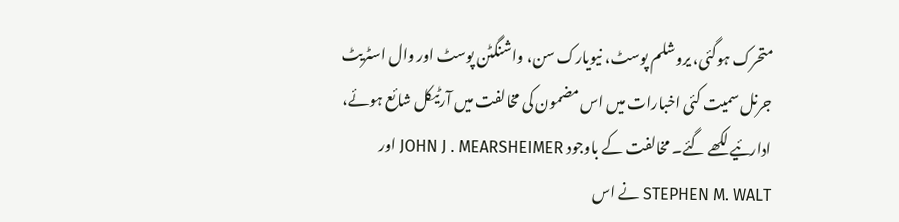متحرک ہوگئی، یروشلم پوسٹ، نیویارک سن، واشنگٹن پوسٹ اور وال اسٹریٹ جرنل سمیت کئی اخبارات میں اس مضمون کی مخالفت میں آرٹیکل شائع ہوئے، ادارئیے لکھے گئے۔ مخالفت کے باوجود JOHN J . MEARSHEIMER اور STEPHEN M. WALT نے اس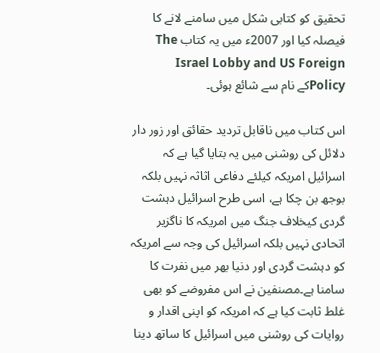تحقیق کو کتابی شکل میں سامنے لانے کا فیصلہ کیا اور 2007ء میں یہ کتاب The Israel Lobby and US Foreign Policyکے نام سے شائع ہوئی۔

اس کتاب میں ناقابل تردید حقائق اور زور دار دلائل کی روشنی میں یہ بتایا گیا ہے کہ اسرائیل امریکہ کیلئے دفاعی اثاثہ نہیں بلکہ بوجھ بن چکا ہے، اسی طرح اسرائیل دہشت گردی کیخلاف جنگ میں امریکہ کا ناگزیر اتحادی نہیں بلکہ اسرائیل کی وجہ سے امریکہ کو دہشت گردی اور دنیا بھر میں نفرت کا سامنا ہے۔مصنفین نے اس مفروضے کو بھی غلط ثابت کیا ہے کہ امریکہ کو اپنی اقدار و روایات کی روشنی میں اسرائیل کا ساتھ دینا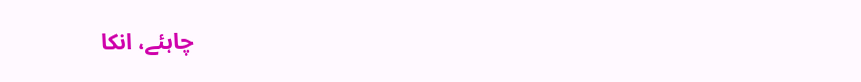چاہئے، انکا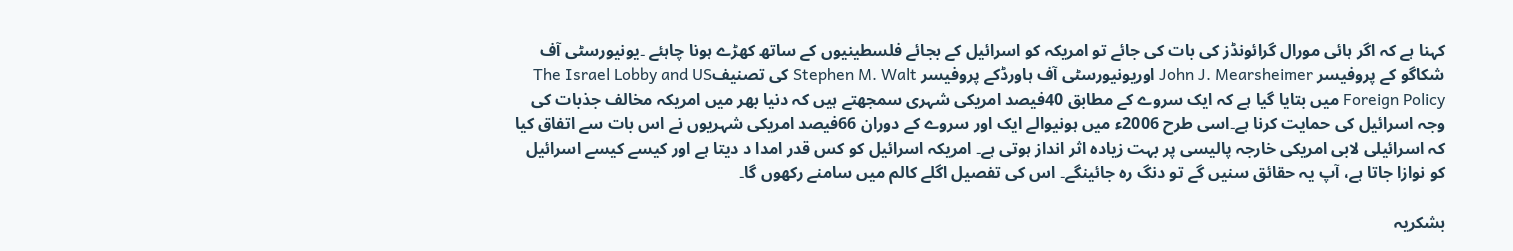کہنا ہے کہ اگر ہائی مورال گرائونڈز کی بات کی جائے تو امریکہ کو اسرائیل کے بجائے فلسطینیوں کے ساتھ کھڑے ہونا چاہئے ۔یونیورسٹی آف شکاگو کے پروفیسر John J. Mearsheimer اوریونیورسٹی آف ہاورڈکے پروفیسر Stephen M. Walt کی تصنیفThe Israel Lobby and US Foreign Policy میں بتایا گیا ہے کہ ایک سروے کے مطابق 40فیصد امریکی شہری سمجھتے ہیں کہ دنیا بھر میں امریکہ مخالف جذبات کی وجہ اسرائیل کی حمایت کرنا ہے۔اسی طرح 2006ء میں ہونیوالے ایک اور سروے کے دوران 66فیصد امریکی شہریوں نے اس بات سے اتفاق کیا کہ اسرائیلی لابی امریکی خارجہ پالیسی پر بہت زیادہ اثر انداز ہوتی ہے۔ امریکہ اسرائیل کو کس قدر امدا د دیتا ہے اور کیسے کیسے اسرائیل کو نوازا جاتا ہے، آپ یہ حقائق سنیں گے تو دنگ رہ جائینگے۔ اس کی تفصیل اگلے کالم میں سامنے رکھوں گا۔

بشکریہ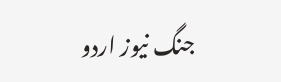جنگ نیوز اردو